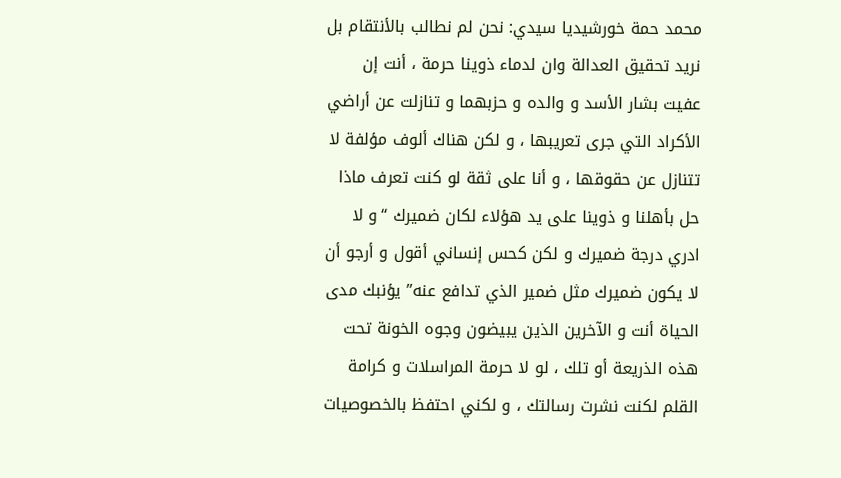محمد حمة خورشيديا سيدي: نحن لم نطالب بالأنتقام بل نريد تحقيق العدالة وان لدماء ذوينا حرمة ، أنت إن عفيت بشار الأسد و والده و حزبهما و تنازلت عن أراضي الأكراد التي جرى تعريبها ، و لكن هناك ألوف مؤلفة لا تتنازل عن حقوقها ، و أنا على ثقة لو كنت تعرف ماذا حل بأهلنا و ذوينا على يد هؤلاء لكان ضميرك “و لا ادري درجة ضميرك و لكن كحس إنساني أقول و أرجو أن لا يكون ضميرك مثل ضمير الذي تدافع عنه” يؤنبك مدى الحياة أنت و الآخرين الذين يبيضون وجوه الخونة تحت هذه الذريعة أو تلك ، لو لا حرمة المراسلات و كرامة القلم لكنت نشرت رسالتك ، و لكني احتفظ بالخصوصيات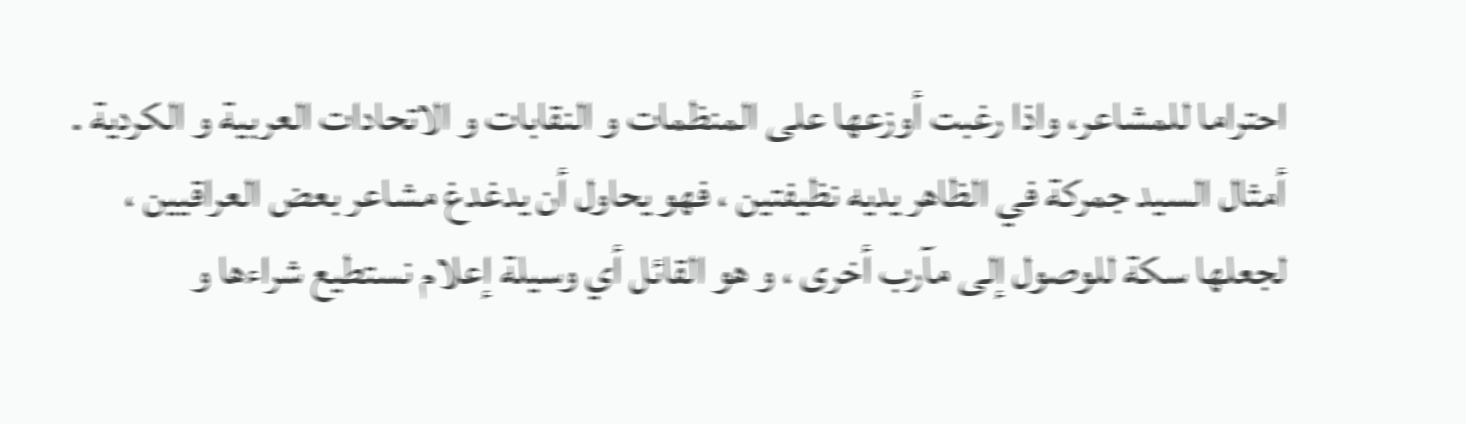احتراما للمشاعر، واذا رغبت أوزعها على المنظمات و النقابات و الاتحادات العربية و الكردية .
أمثال السيد جمركة في الظاهر يديه نظيفتين ، فهو يحاول أن يدغدغ مشاعر بعض العراقيين ، لجعلها سكة للوصول إلى مآرب أخرى ، و هو القائل أي وسيلة إعلام نستطيع شراءها و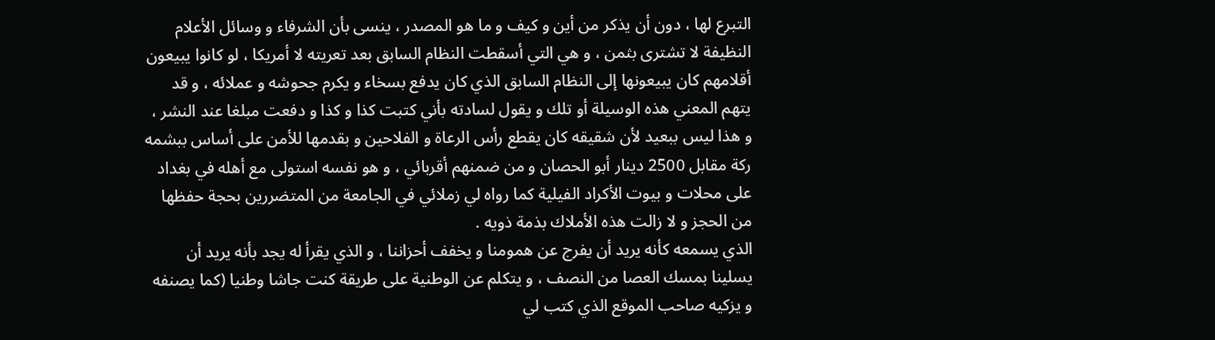التبرع لها ، دون أن يذكر من أين و كيف و ما هو المصدر ، ينسى بأن الشرفاء و وسائل الأعلام النظيفة لا تشترى بثمن ، و هي التي أسقطت النظام السابق بعد تعريته لا أمريكا ، لو كانوا يبيعون أقلامهم كان يبيعونها إلى النظام السابق الذي كان يدفع بسخاء و يكرم جحوشه و عملائه ، و قد يتهم المعني هذه الوسيلة أو تلك و يقول لسادته بأني كتبت كذا و كذا و دفعت مبلغا عند النشر ، و هذا ليس ببعيد لأن شقيقه كان يقطع رأس الرعاة و الفلاحين و بقدمها للأمن على أساس ببشمه ركة مقابل 2500 دينار أبو الحصان و من ضمنهم أقربائي ، و هو نفسه استولى مع أهله في بغداد على محلات و بيوت الأكراد الفيلية كما رواه لي زملائي في الجامعة من المتضررين بحجة حفظها من الحجز و لا زالت هذه الأملاك بذمة ذويه .
الذي يسمعه كأنه يريد أن يفرج عن همومنا و يخفف أحزاننا ، و الذي يقرأ له يجد بأنه يريد أن يسلينا بمسك العصا من النصف ، و يتكلم عن الوطنية على طريقة كنت جاشا وطنيا (كما يصنفه و يزكيه صاحب الموقع الذي كتب لي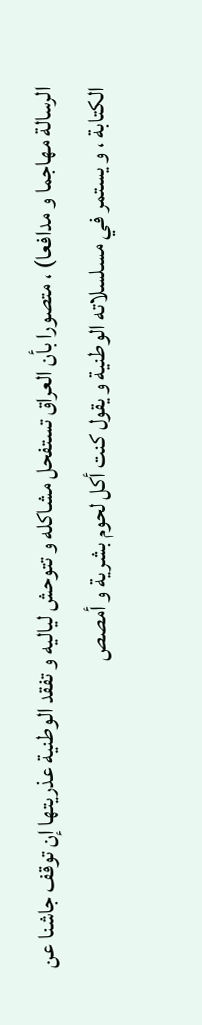الرسالة مهاجما و مدافعا) ، متصورا بأن العراق تستفحل مشاكله و تتوحش لياليه و تفقد الوطنية عذريتها إن توقف جاشنا عن الكتابة ، و يستمر في مسلسلاته الوطنية و يقول كنت أكل لحوم بشرية و أمصص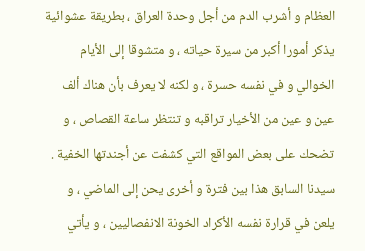العظام و أشرب الدم من أجل وحدة العراق ، بطريقة عشوائية يذكر أمورا أكبر من سيرة حياته ، و متشوقا إلى الأيام الخوالي و في نفسه حسرة ، و لكنه لا يعرف بأن هناك ألف عين و عين من الأخيار تراقبه و تنتظر ساعة القصاص ، و تضحك على بعض المواقع التي كشفت عن أجندتها الخفية .
سيدنا السابق هذا بين فترة و أخرى يحن إلى الماضي ، و يلعن في قرارة نفسه الأكراد الخونة الانفصاليين ، و يأتي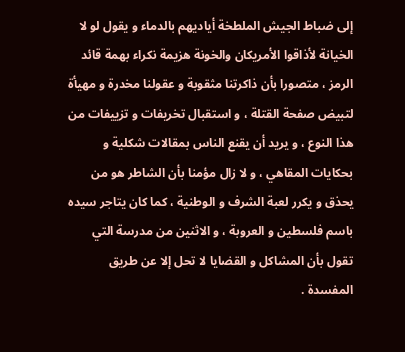إلى ضباط الجيش الملطخة أياديهم بالدماء و يقول لو لا الخيانة لأذاقوا الأمريكان والخونة هزيمة نكراء بهمة قائد الرمز ، متصورا بأن ذاكرتنا مثقوبة و عقولنا مخدرة و مهيأة لتبيض صفحة القتلة ، و استقبال تخريفات و تزييفات من هذا النوع ، و يريد أن يقنع الناس بمقالات شكلية و بحكايات المقاهي ، و لا زال مؤمنا بأن الشاطر هو من يحذق و يكرر لعبة الشرف و الوطنية ، كما كان يتاجر سيده باسم فلسطين و العروبة ، و الاثنين من مدرسة التي تقول بأن المشاكل و القضايا لا تحل إلا عن طريق المفسدة .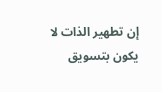إن تطهير الذات لا يكون بتسويق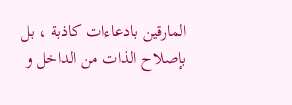المارقين بادعاءات كاذبة ، بل بإصلاح الذات من الداخل و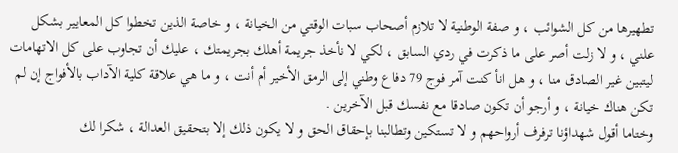تطهيرها من كل الشوائب ، و صفة الوطنية لا تلازم أصحاب سبات الوقتي من الخيانة ، و خاصة الذين تخطوا كل المعايير بشكل علني ، و لا زلت أصر على ما ذكرت في ردي السابق ، لكي لا نأخذ جريمة أهلك بجريمتك ، عليك أن تجاوب على كل الاتهامات ليتبين غير الصادق منا ، و هل انأ كنت آمر فوج 79 دفاع وطني إلى الرمق الأخير أم أنت ، و ما هي علاقة كلية الآداب بالأفواج إن لم تكن هناك خيانة ، و أرجو أن تكون صادقا مع نفسك قبل الآخرين .
وختاما أقول شهداؤنا ترفرف أرواحهم و لا تستكين وتطالبنا بإحقاق الحق و لا يكون ذلك إلا بتحقيق العدالة ، شكرا لك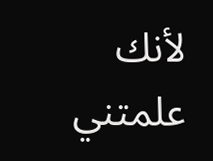لأنك علمتني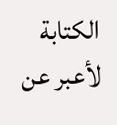الكتابة لأعبر عن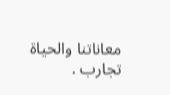معاناتنا والحياة تجارب .